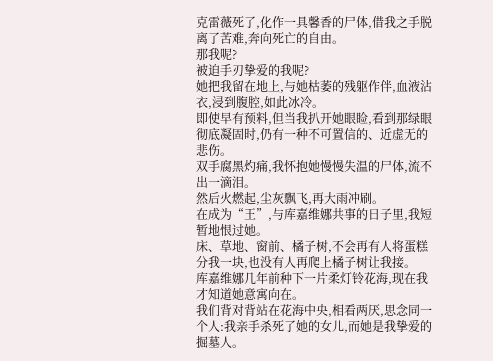克雷薇死了,化作一具馨香的尸体,借我之手脱离了苦难,奔向死亡的自由。
那我呢?
被迫手刃挚爱的我呢?
她把我留在地上,与她枯萎的残躯作伴,血液沾衣,浸到腹腔,如此冰冷。
即使早有预料,但当我扒开她眼睑,看到那绿眼彻底凝固时,仍有一种不可置信的、近虚无的悲伤。
双手腐黑灼痛,我怀抱她慢慢失温的尸体,流不出一滴泪。
然后火燃起,尘灰飘飞,再大雨冲刷。
在成为“王”,与库嘉维娜共事的日子里,我短暂地恨过她。
床、草地、窗前、橘子树,不会再有人将蛋糕分我一块,也没有人再爬上橘子树让我接。
库嘉维娜几年前种下一片柔灯铃花海,现在我才知道她意寓向在。
我们背对背站在花海中央,相看两厌,思念同一个人:我亲手杀死了她的女儿,而她是我挚爱的掘墓人。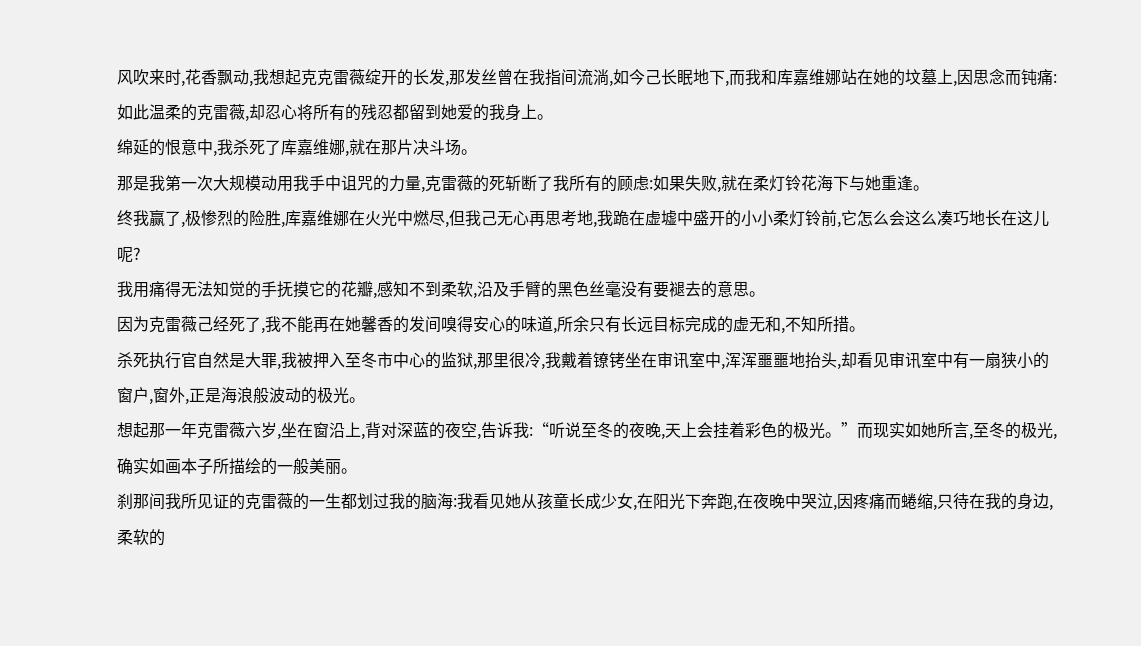风吹来时,花香飘动,我想起克克雷薇绽开的长发,那发丝曾在我指间流淌,如今己长眠地下,而我和库嘉维娜站在她的坟墓上,因思念而钝痛:如此温柔的克雷薇,却忍心将所有的残忍都留到她爱的我身上。
绵延的恨意中,我杀死了库嘉维娜,就在那片决斗场。
那是我第一次大规模动用我手中诅咒的力量,克雷薇的死斩断了我所有的顾虑:如果失败,就在柔灯铃花海下与她重逢。
终我赢了,极惨烈的险胜,库嘉维娜在火光中燃尽,但我己无心再思考地,我跪在虚墟中盛开的小小柔灯铃前,它怎么会这么凑巧地长在这儿呢?
我用痛得无法知觉的手抚摸它的花瓣,感知不到柔软,沿及手臂的黑色丝毫没有要褪去的意思。
因为克雷薇己经死了,我不能再在她馨香的发间嗅得安心的味道,所余只有长远目标完成的虚无和,不知所措。
杀死执行官自然是大罪,我被押入至冬市中心的监狱,那里很冷,我戴着镣铐坐在审讯室中,浑浑噩噩地抬头,却看见审讯室中有一扇狭小的窗户,窗外,正是海浪般波动的极光。
想起那一年克雷薇六岁,坐在窗沿上,背对深蓝的夜空,告诉我:“听说至冬的夜晚,天上会挂着彩色的极光。”而现实如她所言,至冬的极光,确实如画本子所描绘的一般美丽。
刹那间我所见证的克雷薇的一生都划过我的脑海:我看见她从孩童长成少女,在阳光下奔跑,在夜晚中哭泣,因疼痛而蜷缩,只待在我的身边,柔软的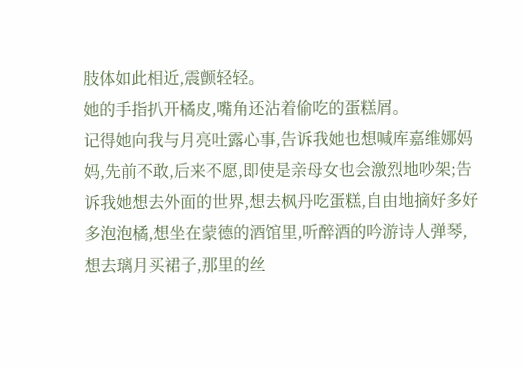肢体如此相近,震颤轻轻。
她的手指扒开橘皮,嘴角还沾着偷吃的蛋糕屑。
记得她向我与月亮吐露心事,告诉我她也想喊库嘉维娜妈妈,先前不敢,后来不愿,即使是亲母女也会激烈地吵架;告诉我她想去外面的世界,想去枫丹吃蛋糕,自由地摘好多好多泡泡橘,想坐在蒙德的酒馆里,听醉酒的吟游诗人弹琴,想去璃月买裙子,那里的丝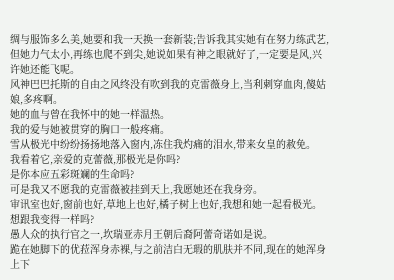绸与服饰多么美,她要和我一天换一套新装;告诉我其实她有在努力练武艺,但她力气太小,再练也爬不到尖,她说如果有神之眼就好了,一定要是风,兴许她还能飞呢。
风神巴巴托斯的自由之风终没有吹到我的克雷薇身上,当利刺穿血肉,傻姑娘,多疼啊。
她的血与曾在我怀中的她一样温热。
我的爱与她被贯穿的胸口一般疼痛。
雪从极光中纷纷扬扬地落入窗内,冻住我灼痛的泪水,带来女皇的赦免。
我看着它,亲爱的克蕾薇,那极光是你吗?
是你本应五彩斑斓的生命吗?
可是我又不愿我的克雷薇被挂到天上,我愿她还在我身旁。
审讯室也好,窗前也好,草地上也好,橘子树上也好,我想和她一起看极光。
想跟我变得一样吗?
愚人众的执行官之一,坎瑞亚赤月王朝后裔阿蕾奇诺如是说。
跪在她脚下的优菈浑身赤裸,与之前洁白无瑕的肌肤并不同,现在的她浑身上下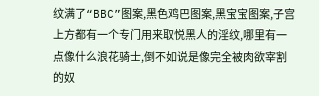纹满了“BBC”图案,黑色鸡巴图案,黑宝宝图案,子宫上方都有一个专门用来取悦黑人的淫纹,哪里有一点像什么浪花骑士,倒不如说是像完全被肉欲宰割的奴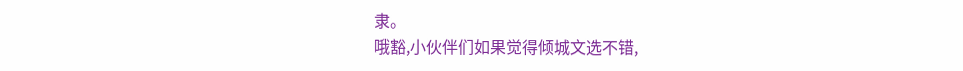隶。
哦豁,小伙伴们如果觉得倾城文选不错,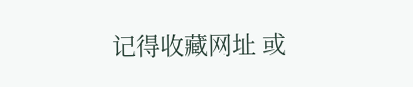记得收藏网址 或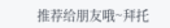推荐给朋友哦~拜托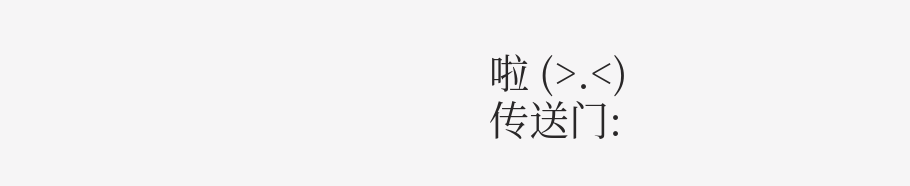啦 (>.<)
传送门: